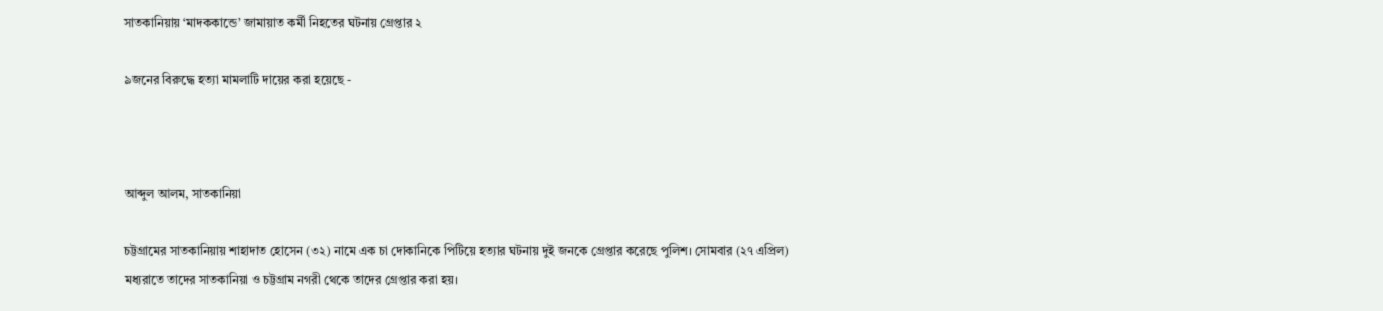সাতকানিয়ায় ‘মাদককান্ডে’ জামায়াত কর্মী নিহতের ঘটনায় গ্রেপ্তার ২

৯জনের বিরুদ্ধে হত্যা মামলাটি দায়ের করা হয়েছে -



আব্দুল আলম, সাতকানিয়া

চট্টগ্রামের সাতকানিয়ায় শাহাদাত হোসেন (৩২) নামে এক চা দোকানিকে পিটিয়ে হত্যার ঘটনায় দুই জনকে গ্রেপ্তার করেছে পুলিশ। সোমবার (২৭ এপ্রিল) মধ্যরাতে তাদের সাতকানিয়া ও চট্টগ্রাম নগরী থেকে তাদের গ্রেপ্তার করা হয়।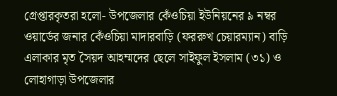গ্রেপ্তারকৃতরা হলো- উপজেলার কেঁওচিয়া ইউনিয়নের ৯ নম্বর ওয়ার্ডের জনার কেঁওচিয়া মাদারবাড়ি (ফররুখ চেয়ারম্যান) বাড়ি এলাকার মৃত সৈয়দ আহম্মদের ছেলে সাইফুল ইসলাম (৩১) ও লোহাগাড়া উপজেলার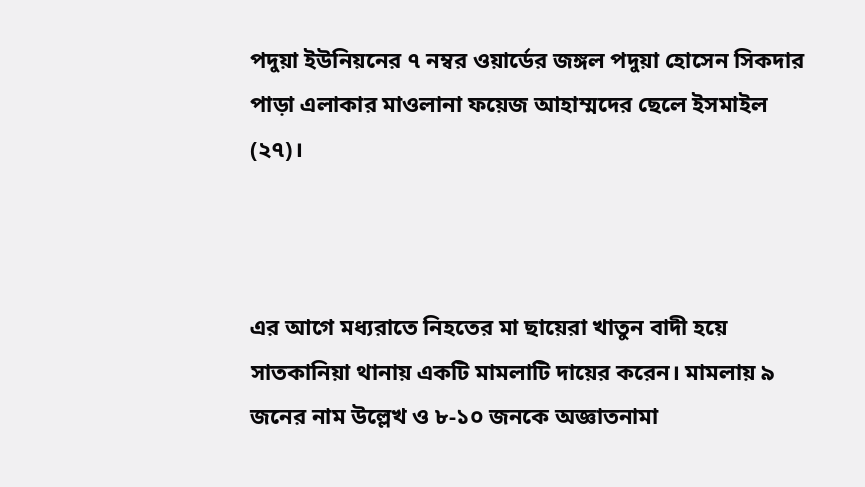পদুয়া ইউনিয়নের ৭ নম্বর ওয়ার্ডের জঙ্গল পদুয়া হোসেন সিকদার পাড়া এলাকার মাওলানা ফয়েজ আহাম্মদের ছেলে ইসমাইল (২৭)।



এর আগে মধ্যরাতে নিহতের মা ছায়েরা খাতুন বাদী হয়ে সাতকানিয়া থানায় একটি মামলাটি দায়ের করেন। মামলায় ৯ জনের নাম উল্লেখ ও ৮-১০ জনকে অজ্ঞাতনামা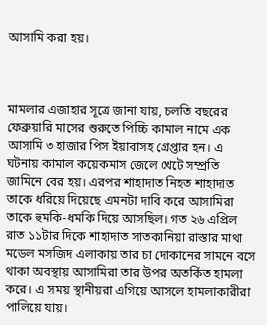আসামি করা হয়।



মামলার এজাহার সূত্রে জানা যায়, চলতি বছরের ফেব্রুয়ারি মাসের শুরুতে পিচ্চি কামাল নামে এক আসামি ৩ হাজার পিস ইয়াবাসহ গ্রেপ্তার হন। এ ঘটনায় কামাল কয়েকমাস জেলে খেটে সম্প্রতি জামিনে বের হয়। এরপর শাহাদাত নিহত শাহাদাত তাকে ধরিয়ে দিয়েছে এমনটা দাবি করে আসামিরা তাকে হুমকি-ধমকি দিয়ে আসছিল। গত ২৬ এপ্রিল রাত ১১টার দিকে শাহাদাত সাতকানিয়া রাস্তার মাথা মডেল মসজিদ এলাকায় তার চা দোকানের সামনে বসে থাকা অবস্থায় আসামিরা তার উপর অতর্কিত হামলা করে। এ সময় স্থানীয়রা এগিয়ে আসলে হামলাকারীরা পালিয়ে যায়।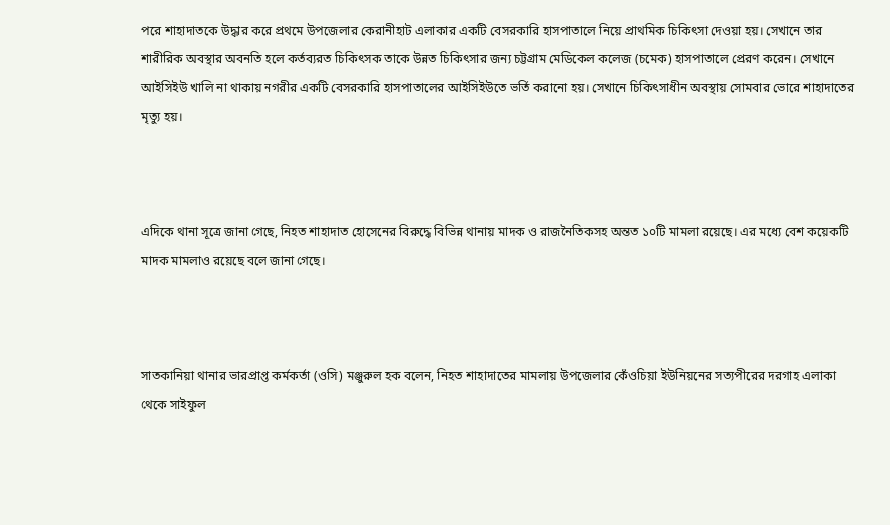পরে শাহাদাতকে উদ্ধার করে প্রথমে উপজেলার কেরানীহাট এলাকার একটি বেসরকারি হাসপাতালে নিয়ে প্রাথমিক চিকিৎসা দেওয়া হয়। সেখানে তার শারীরিক অবস্থার অবনতি হলে কর্তব্যরত চিকিৎসক তাকে উন্নত চিকিৎসার জন্য চট্টগ্রাম মেডিকেল কলেজ (চমেক) হাসপাতালে প্রেরণ করেন। সেখানে আইসিইউ খালি না থাকায় নগরীর একটি বেসরকারি হাসপাতালের আইসিইউতে ভর্তি করানো হয়। সেখানে চিকিৎসাধীন অবস্থায় সোমবার ভোরে শাহাদাতের মৃত্যু হয়।



এদিকে থানা সূত্রে জানা গেছে, নিহত শাহাদাত হোসেনের বিরুদ্ধে বিভিন্ন থানায় মাদক ও রাজনৈতিকসহ অন্তত ১০টি মামলা রয়েছে। এর মধ্যে বেশ কয়েকটি মাদক মামলাও রয়েছে বলে জানা গেছে।



সাতকানিয়া থানার ভারপ্রাপ্ত কর্মকর্তা (ওসি) মঞ্জুরুল হক বলেন, নিহত শাহাদাতের মামলায় উপজেলার কেঁওচিয়া ইউনিয়নের সত্যপীরের দরগাহ এলাকা থেকে সাইফুল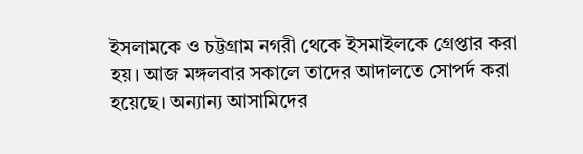ইসলামকে ও চট্টগ্রাম নগরী থেকে ইসমাইলকে গ্রেপ্তার করা হয়। আজ মঙ্গলবার সকালে তাদের আদালতে সোপর্দ করা হয়েছে। অন্যান্য আসামিদের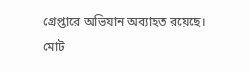গ্রেপ্তারে অভিযান অব্যাহত রয়েছে।
মোট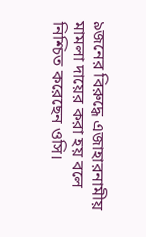৯জনের বিরুদ্ধে এজাহারনামীয় মামলা দায়ের করা হয় বলে নিশ্চিত করেছেন ওসি।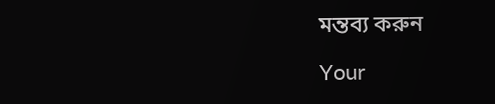মন্তব্য করুন

Your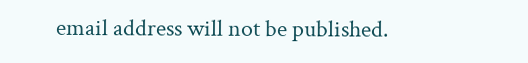email address will not be published.